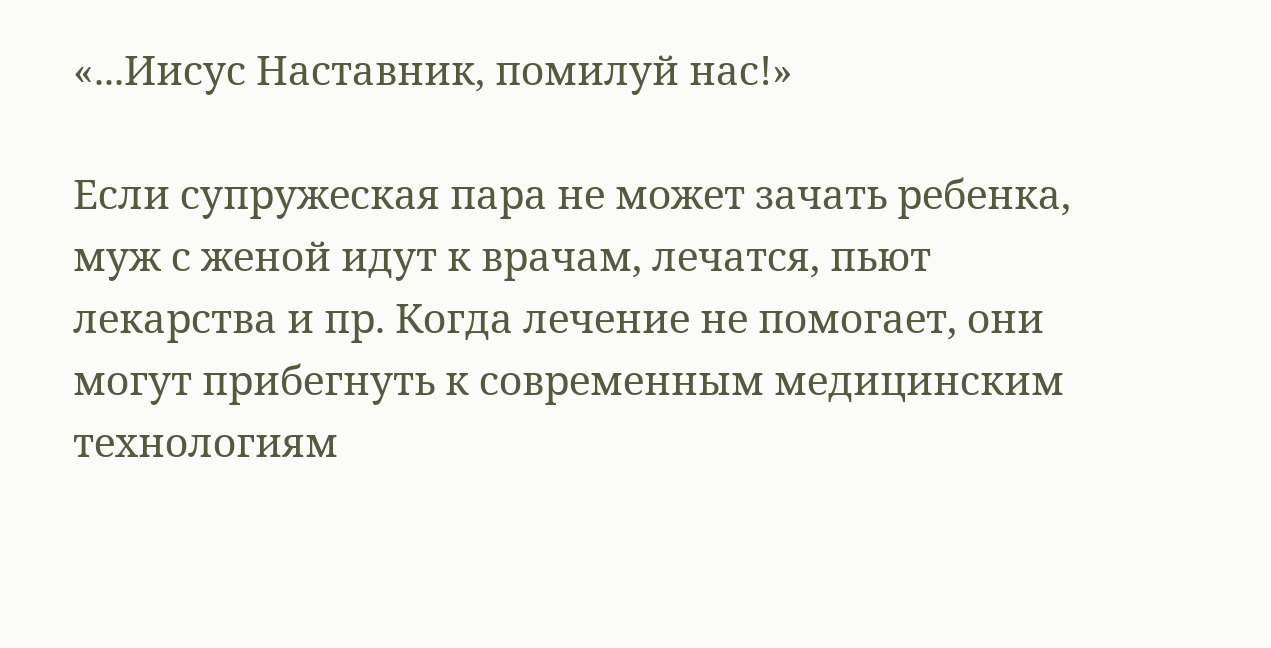«...Иисус Наставник, помилуй нас!»

Если супружеская пара не может зачать ребенка, муж с женой идут к врачам, лечатся, пьют лекарства и пр. Когда лечение не помогает, они могут прибегнуть к современным медицинским технологиям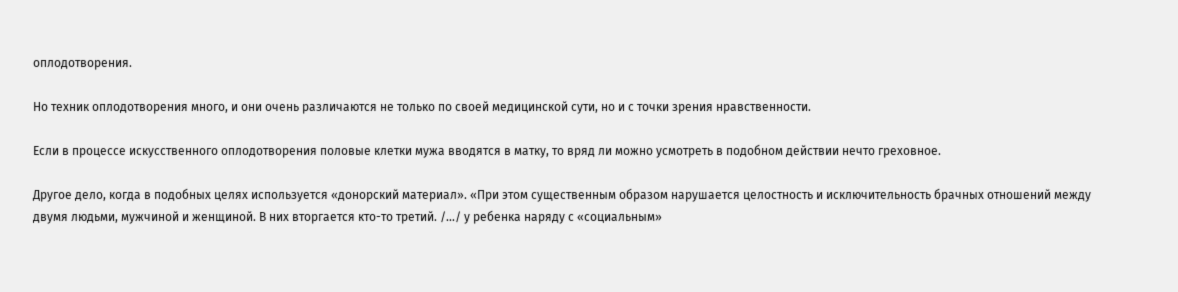оплодотворения.

Но техник оплодотворения много, и они очень различаются не только по своей медицинской сути, но и с точки зрения нравственности.

Если в процессе искусственного оплодотворения половые клетки мужа вводятся в матку, то вряд ли можно усмотреть в подобном действии нечто греховное.

Другое дело, когда в подобных целях используется «донорский материал». «При этом существенным образом нарушается целостность и исключительность брачных отношений между двумя людьми, мужчиной и женщиной. В них вторгается кто-то третий. /.../ у ребенка наряду с «социальным»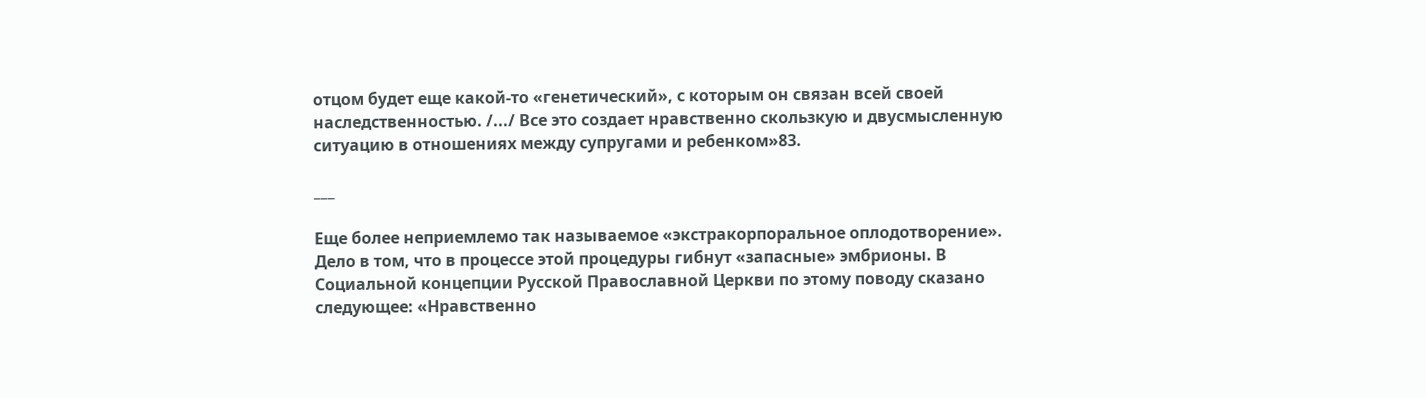отцом будет еще какой-то «генетический», с которым он связан всей своей наследственностью. /.../ Все это создает нравственно скользкую и двусмысленную ситуацию в отношениях между супругами и ребенком»83.

___

Еще более неприемлемо так называемое «экстракорпоральное оплодотворение». Дело в том, что в процессе этой процедуры гибнут «запасные» эмбрионы. В Социальной концепции Русской Православной Церкви по этому поводу сказано следующее: «Нравственно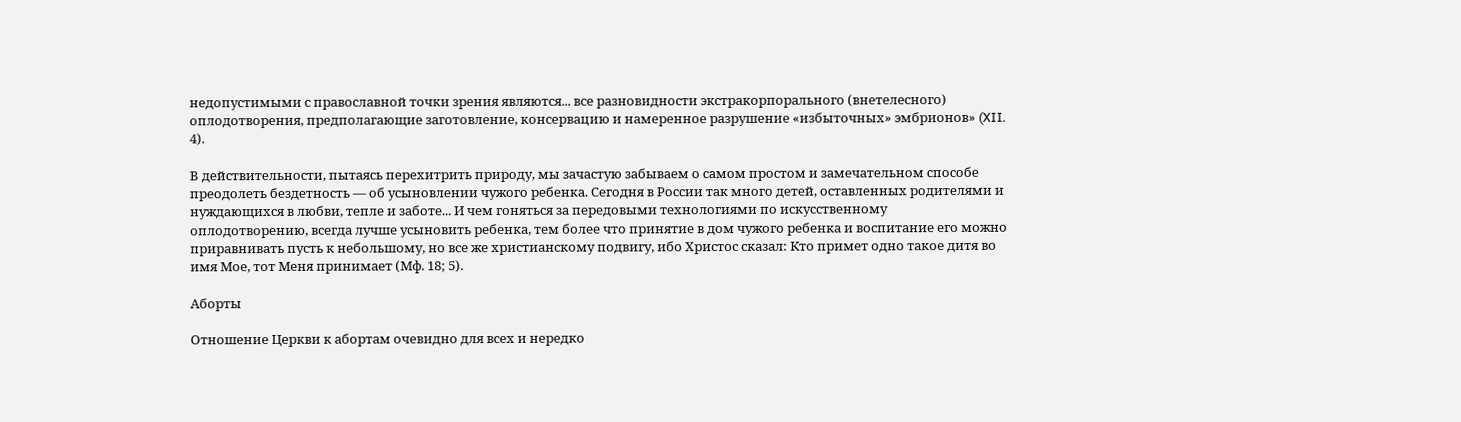недопустимыми с православной точки зрения являются... все разновидности экстракорпорального (внетелесного) оплодотворения, предполагающие заготовление, консервацию и намеренное разрушение «избыточных» эмбрионов» (XII. 4).

В действительности, пытаясь перехитрить природу, мы зачастую забываем о самом простом и замечательном способе преодолеть бездетность — об усыновлении чужого ребенка. Сегодня в России так много детей, оставленных родителями и нуждающихся в любви, тепле и заботе... И чем гоняться за передовыми технологиями по искусственному оплодотворению, всегда лучше усыновить ребенка, тем более что принятие в дом чужого ребенка и воспитание его можно приравнивать пусть к небольшому, но все же христианскому подвигу, ибо Христос сказал: Кто примет одно такое дитя во имя Мое, тот Меня принимает (Мф. 18; 5).

Аборты

Отношение Церкви к абортам очевидно для всех и нередко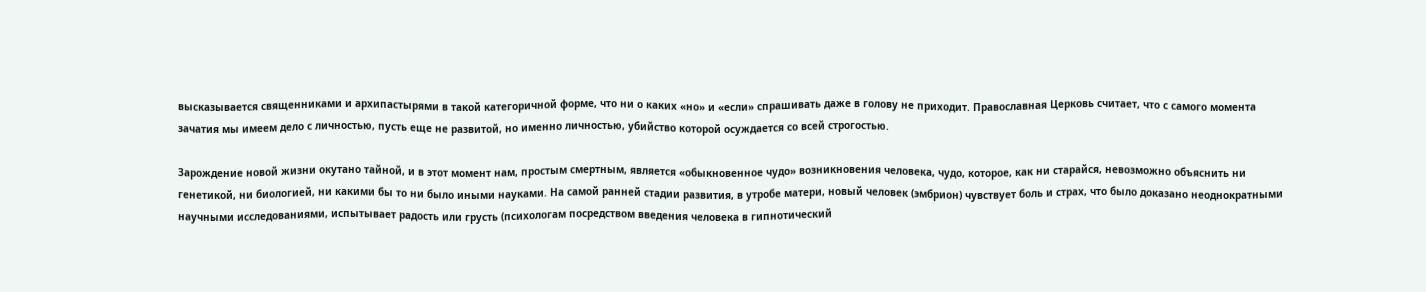высказывается священниками и архипастырями в такой категоричной форме, что ни о каких «но» и «если» спрашивать даже в голову не приходит. Православная Церковь считает, что с самого момента зачатия мы имеем дело с личностью, пусть еще не развитой, но именно личностью, убийство которой осуждается со всей строгостью.

Зарождение новой жизни окутано тайной, и в этот момент нам, простым смертным, является «обыкновенное чудо» возникновения человека, чудо, которое, как ни старайся, невозможно объяснить ни генетикой, ни биологией, ни какими бы то ни было иными науками. На самой ранней стадии развития, в утробе матери, новый человек (эмбрион) чувствует боль и страх, что было доказано неоднократными научными исследованиями, испытывает радость или грусть (психологам посредством введения человека в гипнотический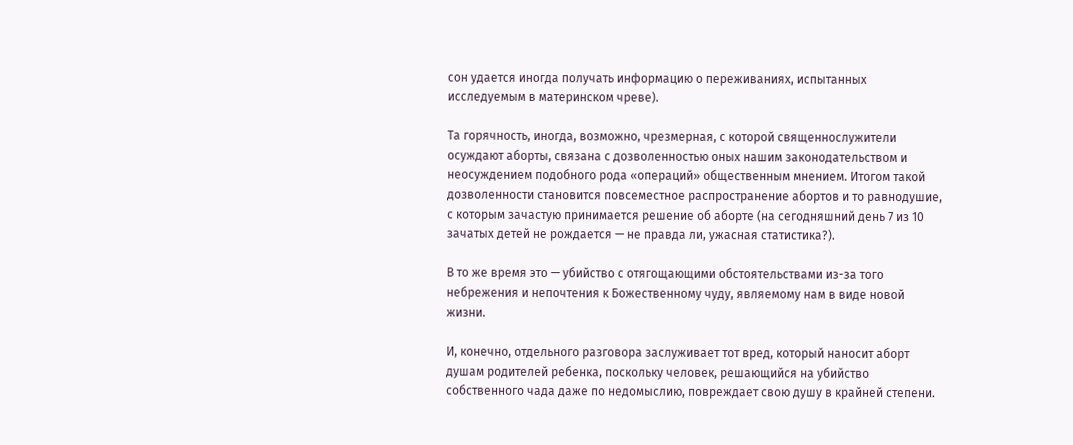сон удается иногда получать информацию о переживаниях, испытанных исследуемым в материнском чреве).

Та горячность, иногда, возможно, чрезмерная, с которой священнослужители осуждают аборты, связана с дозволенностью оных нашим законодательством и неосуждением подобного рода «операций» общественным мнением. Итогом такой дозволенности становится повсеместное распространение абортов и то равнодушие, с которым зачастую принимается решение об аборте (на сегодняшний день 7 из 10 зачатых детей не рождается — не правда ли, ужасная статистика?).

В то же время это — убийство с отягощающими обстоятельствами из-за того небрежения и непочтения к Божественному чуду, являемому нам в виде новой жизни.

И, конечно, отдельного разговора заслуживает тот вред, который наносит аборт душам родителей ребенка, поскольку человек, решающийся на убийство собственного чада даже по недомыслию, повреждает свою душу в крайней степени.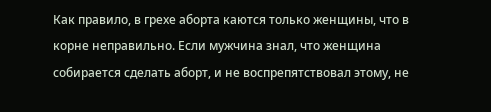Как правило, в грехе аборта каются только женщины, что в корне неправильно. Если мужчина знал, что женщина собирается сделать аборт, и не воспрепятствовал этому, не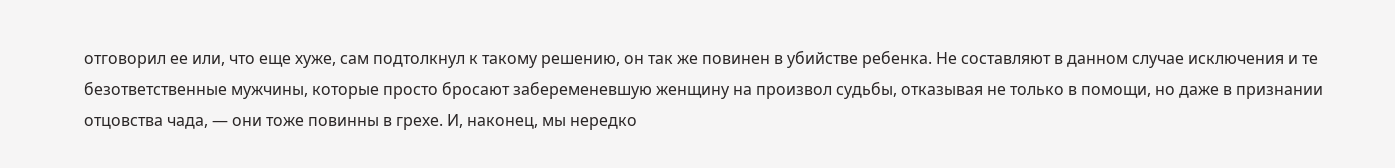отговорил ее или, что еще хуже, сам подтолкнул к такому решению, он так же повинен в убийстве ребенка. Не составляют в данном случае исключения и те безответственные мужчины, которые просто бросают забеременевшую женщину на произвол судьбы, отказывая не только в помощи, но даже в признании отцовства чада, — они тоже повинны в грехе. И, наконец, мы нередко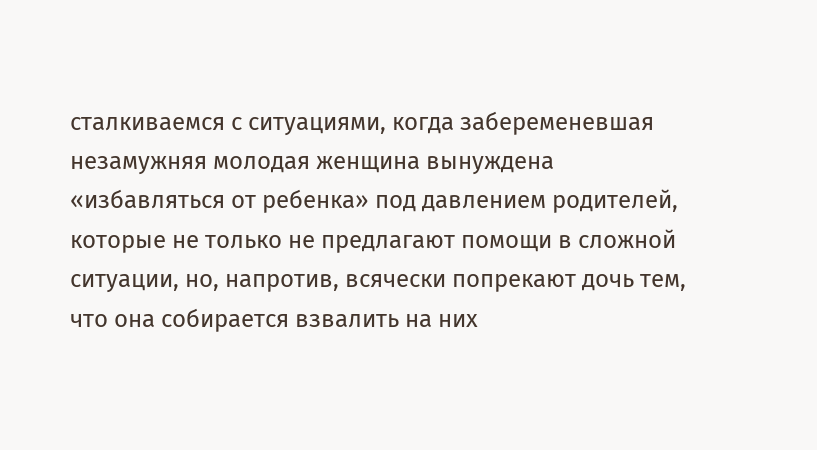сталкиваемся с ситуациями, когда забеременевшая незамужняя молодая женщина вынуждена «избавляться от ребенка» под давлением родителей, которые не только не предлагают помощи в сложной ситуации, но, напротив, всячески попрекают дочь тем, что она собирается взвалить на них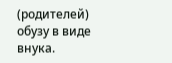(родителей) обузу в виде внука.